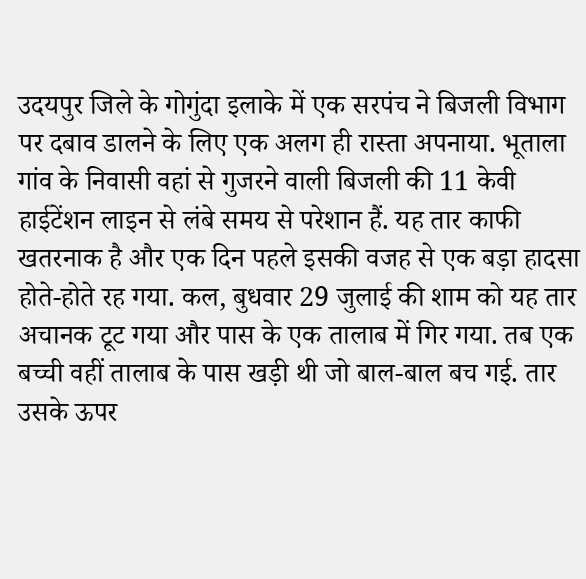उदयपुर जिले के गोगुंदा इलाके में एक सरपंच ने बिजली विभाग पर दबाव डालने के लिए एक अलग ही रास्ता अपनाया. भूताला गांव के निवासी वहां से गुजरने वाली बिजली की 11 केवी हाईटेंशन लाइन से लंबे समय से परेशान हैं. यह तार काफी खतरनाक है और एक दिन पहले इसकी वजह से एक बड़ा हादसा होते-होते रह गया. कल, बुधवार 29 जुलाई की शाम को यह तार अचानक टूट गया और पास के एक तालाब में गिर गया. तब एक बच्ची वहीं तालाब के पास खड़ी थी जो बाल-बाल बच गई. तार उसके ऊपर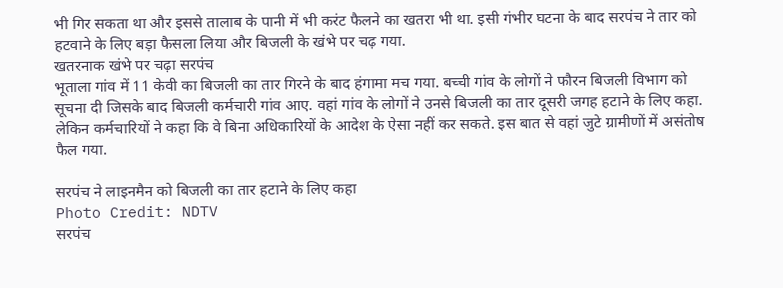भी गिर सकता था और इससे तालाब के पानी में भी करंट फैलने का खतरा भी था. इसी गंभीर घटना के बाद सरपंच ने तार को हटवाने के लिए बड़ा फैसला लिया और बिजली के खंभे पर चढ़ गया.
खतरनाक खंभे पर चढ़ा सरपंच
भूताला गांव में 11 केवी का बिजली का तार गिरने के बाद हंगामा मच गया. बच्ची गांव के लोगों ने फौरन बिजली विभाग को सूचना दी जिसके बाद बिजली कर्मचारी गांव आए. वहां गांव के लोगों ने उनसे बिजली का तार दूसरी जगह हटाने के लिए कहा. लेकिन कर्मचारियों ने कहा कि वे बिना अधिकारियों के आदेश के ऐसा नहीं कर सकते. इस बात से वहां जुटे ग्रामीणों में असंतोष फैल गया.

सरपंच ने लाइनमैन को बिजली का तार हटाने के लिए कहा
Photo Credit: NDTV
सरपंच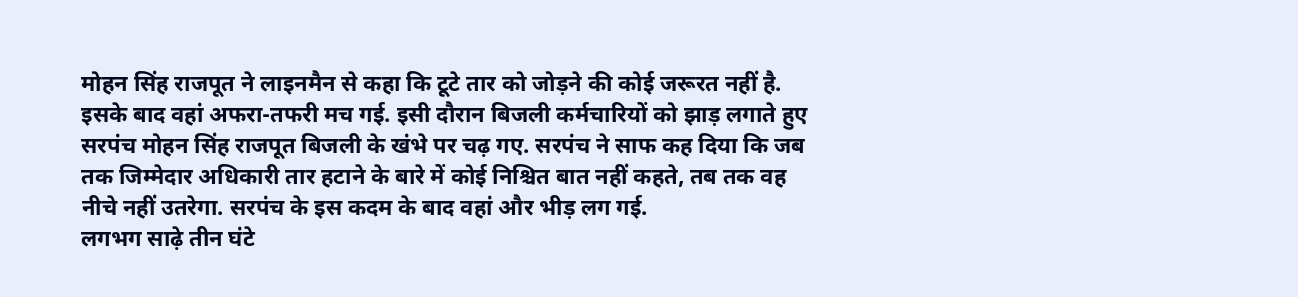मोहन सिंह राजपूत ने लाइनमैन से कहा कि टूटे तार को जोड़ने की कोई जरूरत नहीं है. इसके बाद वहां अफरा-तफरी मच गई. इसी दौरान बिजली कर्मचारियों को झाड़ लगाते हुए सरपंच मोहन सिंह राजपूत बिजली के खंभे पर चढ़ गए. सरपंच ने साफ कह दिया कि जब तक जिम्मेदार अधिकारी तार हटाने के बारे में कोई निश्चित बात नहीं कहते, तब तक वह नीचे नहीं उतरेगा. सरपंच के इस कदम के बाद वहां और भीड़ लग गई.
लगभग साढ़े तीन घंटे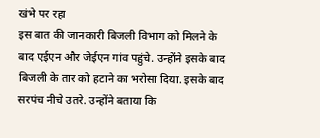खंभे पर रहा
इस बात की जानकारी बिजली विभाग को मिलने के बाद एईएन और जेईएन गांव पहुंचे. उन्होंने इसके बाद बिजली के तार को हटाने का भरोसा दिया. इसके बाद सरपंच नीचे उतरे. उन्होंने बताया कि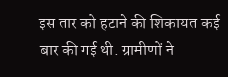इस तार को हटाने की शिकायत कई बार की गई थी. ग्रामीणों ने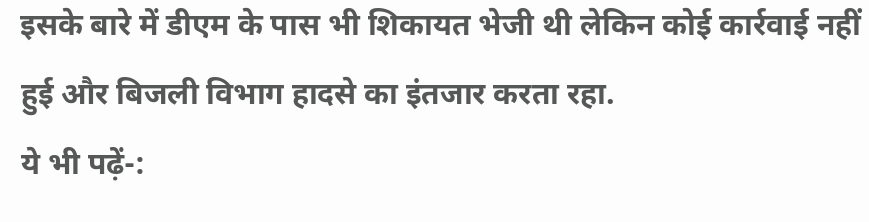इसके बारे में डीएम के पास भी शिकायत भेजी थी लेकिन कोई कार्रवाई नहीं हुई और बिजली विभाग हादसे का इंतजार करता रहा.
ये भी पढ़ें-: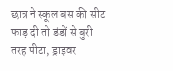छात्र ने स्कूल बस की सीट फाड़ दी तो डंडों से बुरी तरह पीटा, ड्राइवर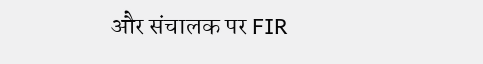और संचालक पर FIR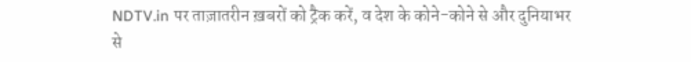NDTV.in पर ताज़ातरीन ख़बरों को ट्रैक करें, व देश के कोने-कोने से और दुनियाभर से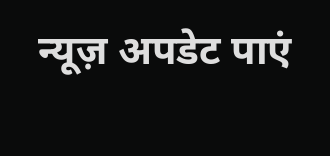न्यूज़ अपडेट पाएं